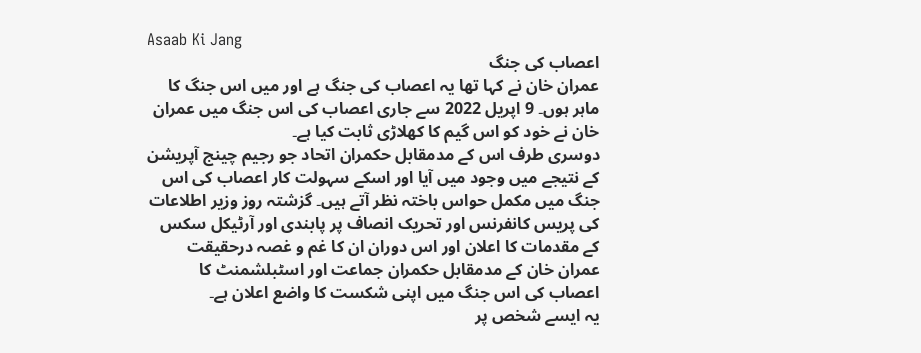Asaab Ki Jang
اعصاب کی جنگ
عمران خان نے کہا تھا یہ اعصاب کی جنگ ہے اور میں اس جنگ کا ماہر ہوں۔ 9 اپریل 2022 سے جاری اعصاب کی اس جنگ میں عمران خان نے خود کو اس گیم کا کھلاڑی ثابت کیا ہے۔
دوسری طرف اس کے مدمقابل حکمران اتحاد جو رجیم چینج آپریشن کے نتیجے میں وجود میں آیا اور اسکے سہولت کار اعصاب کی اس جنگ میں مکمل حواس باختہ نظر آتے ہیں۔ گزشتہ روز وزیر اطلاعات کی پریس کانفرنس اور تحریک انصاف پر پابندی اور آرٹیکل سکس کے مقدمات کا اعلان اور اس دوران ان کا غم و غصہ درحقیقت عمران خان کے مدمقابل حکمران جماعت اور اسٹبلشمنٹ کا اعصاب کی اس جنگ میں اپنی شکست کا واضع اعلان ہے۔
یہ ایسے شخص پر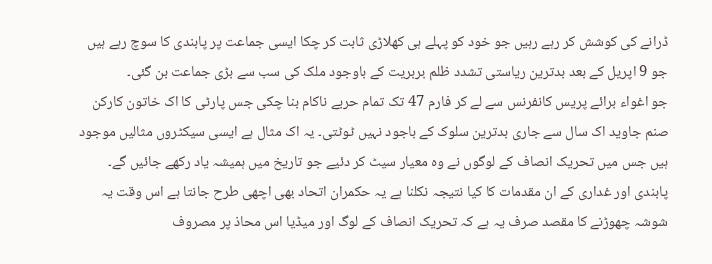ڈرانے کی کوشش کر رہے رہیں جو خود کو پہلے ہی کھلاڑی ثابت کر چکا ایسی جماعت پر پابندی کا سوچ رہے ہیں جو 9 اپریل کے بعد بدترین ریاستی تشدد ظلم بربریت کے باوجود ملک کی سب سے بڑی جماعت بن گئی۔
جو اغواء برائے پریس کانفرنس سے لے کر فارم 47 تک تمام حربے ناکام بنا چکی جس پارٹی کا اک خاتون کارکن صنم جاوید اک سال سے جاری بدترین سلوک کے باجود نہیں ٹوٹتی۔ یہ اک مثال ہے ایسی سیکٹروں مثالیں موجود ہیں جس میں تحریک انصاف کے لوگوں نے وہ معیار سیٹ کر دئیے جو تاریخ میں ہمیشہ یاد رکھے جائیں گے۔
پابندی اور غداری کے ان مقدمات کا کیا نتیجہ نکلنا ہے یہ حکمران اتحاد بھی اچھی طرح جانتا ہے اس وقت یہ شوشہ چھوڑنے کا مقصد صرف یہ ہے کہ تحریک انصاف کے لوگ اور میڈیا اس محاذ پر مصروف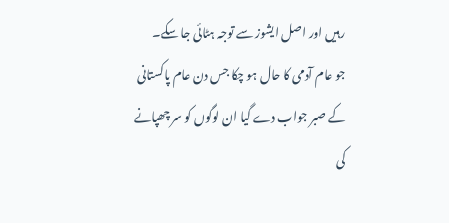رہیں اور اصل ایشوز سے توجہ ہٹائی جا سکے۔
جو عام آدمی کا حال ہو چکا جس دن عام پاکستانی کے صبر جواب دے گیا ان لوگوں کو سر چھپانے کی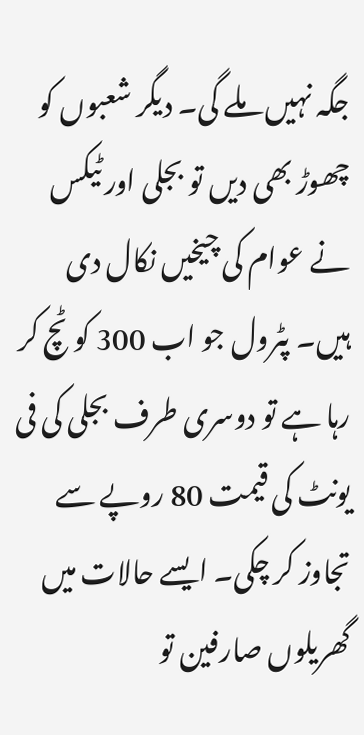جگہ نہیں ملے گی۔ دیگر شعبوں کو چھوڑ بھی دیں تو بجلی اور ٹیکس نے عوام کی چیخیں نکال دی ہیں۔ پٹرول جو اب 300 کو ٹچ کر رہا ہے تو دوسری طرف بجلی کی فی یونٹ کی قیمت 80 روپے سے تجاوز کر چکی۔ ایسے حالات میں گھریلوں صارفین تو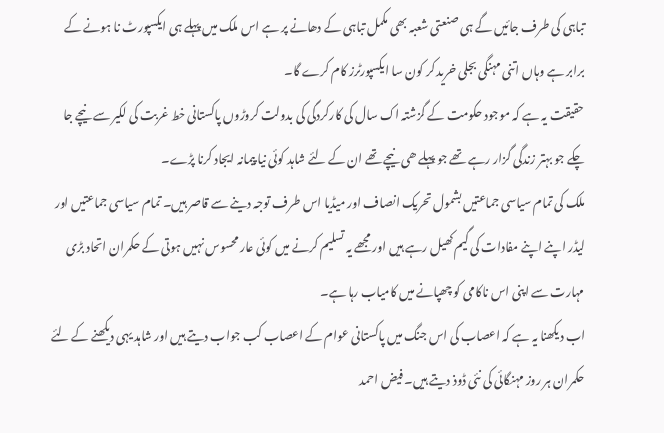تباہی کی طرف جائیں گے ہی صنعتی شعبہ بھی مکمل تباہی کے دھانے پر ہے اس ملک میں پہلے ہی ایکسپورٹ نا ہونے کے برابر ہے وہاں اتنی مہنگی بجلی خرید کر کون سا ایکسپورٹرز کام کرے گا۔
حقیقت یہ ہے کہ موجود حکومت کے گزشتہ اک سال کی کارکردگی کی بدولت کروڑوں پاکستانی خط غربت کی لکیر سے نیچے جا چکے جو بہتر زندگی گزار رہے تھے جو پہلے ھی نیچے تھے ان کے لئے شاہد کوئی نیا پیمانہ ایجاد کرنا پڑے۔
ملک کی تمام سیاسی جماعتیں بشمول تحریک انصاف اور میڈیا اس طرف توجہ دینے سے قاصر ہیں۔ تمام سیاسی جماعتیں اور لیڈر اپنے اپنے مفادات کی گیم کھیل رہے ہیں اور مجھے یہ تسلیم کرنے میں کوئی عار محسوس نہیں ہوتی کے حکمران اتحاد بڑی مہارت سے اپنی اس ناکامی کو چھپانے میں کامیاب رہا ہے۔
اب دیکھنا یہ ہے کہ اعصاب کی اس جنگ میں پاکستانی عوام کے اعصاب کب جواب دیتے ہیں اور شاہد یہی دیکھنے کے لئے حکمران ہر روز مہنگائی کی نئی ڈوذ دیتے ہیں۔ فیض احمد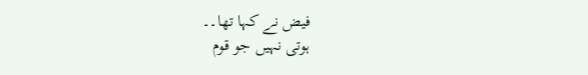فیض نے کہا تھا۔۔
ہوتی نہیں جو قوم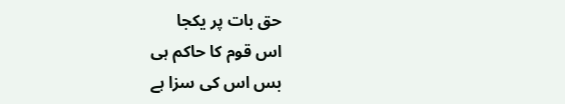حق بات پر یکجا
اس قوم کا حاکم ہی
بس اس کی سزا ہے